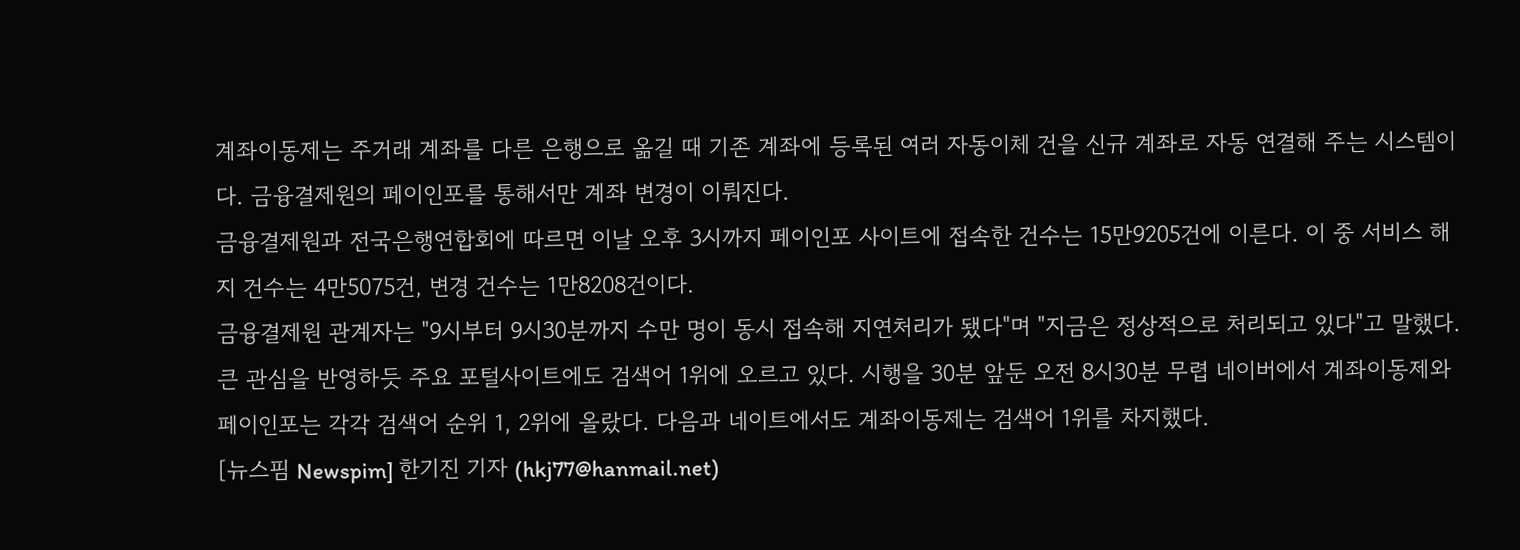계좌이동제는 주거래 계좌를 다른 은행으로 옮길 때 기존 계좌에 등록된 여러 자동이체 건을 신규 계좌로 자동 연결해 주는 시스템이다. 금융결제원의 페이인포를 통해서만 계좌 변경이 이뤄진다.
금융결제원과 전국은행연합회에 따르면 이날 오후 3시까지 페이인포 사이트에 접속한 건수는 15만9205건에 이른다. 이 중 서비스 해지 건수는 4만5075건, 변경 건수는 1만8208건이다.
금융결제원 관계자는 "9시부터 9시30분까지 수만 명이 동시 접속해 지연처리가 됐다"며 "지금은 정상적으로 처리되고 있다"고 말했다.
큰 관심을 반영하듯 주요 포털사이트에도 검색어 1위에 오르고 있다. 시행을 30분 앞둔 오전 8시30분 무렵 네이버에서 계좌이동제와 페이인포는 각각 검색어 순위 1, 2위에 올랐다. 다음과 네이트에서도 계좌이동제는 검색어 1위를 차지했다.
[뉴스핌 Newspim] 한기진 기자 (hkj77@hanmail.net)